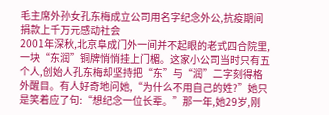毛主席外孙女孔东梅成立公司用名字纪念外公,抗疫期间捐款上千万元感动社会
2001年深秋,北京阜成门外一间并不起眼的老式四合院里,一块“东润”铜牌悄悄挂上门楣。这家小公司当时只有五个人,创始人孔东梅却坚持把“东”与“润”二字刻得格外醒目。有人好奇地问她,“为什么不用自己的姓?”她只是笑着应了句:“想纪念一位长辈。”那一年,她29岁,刚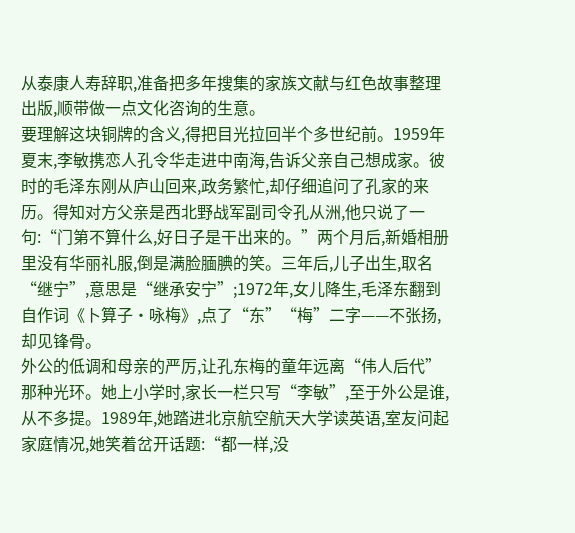从泰康人寿辞职,准备把多年搜集的家族文献与红色故事整理出版,顺带做一点文化咨询的生意。
要理解这块铜牌的含义,得把目光拉回半个多世纪前。1959年夏末,李敏携恋人孔令华走进中南海,告诉父亲自己想成家。彼时的毛泽东刚从庐山回来,政务繁忙,却仔细追问了孔家的来历。得知对方父亲是西北野战军副司令孔从洲,他只说了一句:“门第不算什么,好日子是干出来的。”两个月后,新婚相册里没有华丽礼服,倒是满脸腼腆的笑。三年后,儿子出生,取名“继宁”,意思是“继承安宁”;1972年,女儿降生,毛泽东翻到自作词《卜算子·咏梅》,点了“东”“梅”二字——不张扬,却见锋骨。
外公的低调和母亲的严厉,让孔东梅的童年远离“伟人后代”那种光环。她上小学时,家长一栏只写“李敏”,至于外公是谁,从不多提。1989年,她踏进北京航空航天大学读英语,室友问起家庭情况,她笑着岔开话题:“都一样,没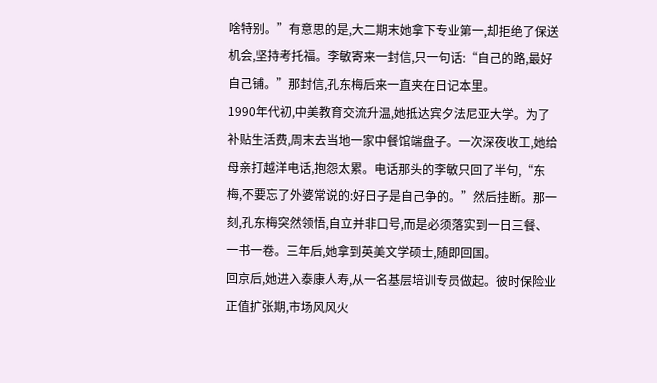啥特别。”有意思的是,大二期末她拿下专业第一,却拒绝了保送机会,坚持考托福。李敏寄来一封信,只一句话:“自己的路,最好自己铺。”那封信,孔东梅后来一直夹在日记本里。
1990年代初,中美教育交流升温,她抵达宾夕法尼亚大学。为了补贴生活费,周末去当地一家中餐馆端盘子。一次深夜收工,她给母亲打越洋电话,抱怨太累。电话那头的李敏只回了半句,“东梅,不要忘了外婆常说的:好日子是自己争的。”然后挂断。那一刻,孔东梅突然领悟,自立并非口号,而是必须落实到一日三餐、一书一卷。三年后,她拿到英美文学硕士,随即回国。
回京后,她进入泰康人寿,从一名基层培训专员做起。彼时保险业正值扩张期,市场风风火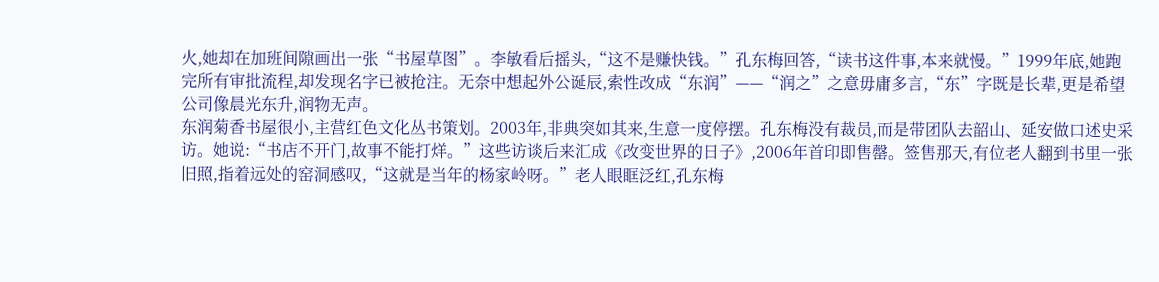火,她却在加班间隙画出一张“书屋草图”。李敏看后摇头,“这不是赚快钱。”孔东梅回答,“读书这件事,本来就慢。”1999年底,她跑完所有审批流程,却发现名字已被抢注。无奈中想起外公诞辰,索性改成“东润”——“润之”之意毋庸多言,“东”字既是长辈,更是希望公司像晨光东升,润物无声。
东润菊香书屋很小,主营红色文化丛书策划。2003年,非典突如其来,生意一度停摆。孔东梅没有裁员,而是带团队去韶山、延安做口述史采访。她说:“书店不开门,故事不能打烊。”这些访谈后来汇成《改变世界的日子》,2006年首印即售罄。签售那天,有位老人翻到书里一张旧照,指着远处的窑洞感叹,“这就是当年的杨家岭呀。”老人眼眶泛红,孔东梅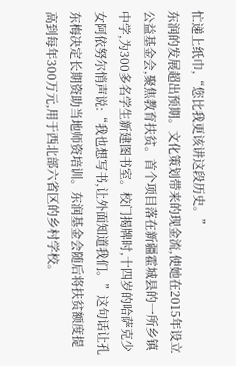忙递上纸巾,“您比我更该讲这段历史。”
东润的发展超出预期。文化策划带来的现金流,使她在2015年设立公益基金会,聚焦教育扶贫。首个项目落在新疆霍城县的一所乡镇中学,为300多名学生新建图书室。校门揭牌时,十四岁的哈萨克少女阿依努尔悄声说:“我也想写书,让外面知道我们。”这句话让孔东梅决定长期资助当地师资培训。东润基金会随后将扶贫额度提高到每年300万元,用于西北部六省区的乡村学校。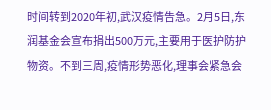时间转到2020年初,武汉疫情告急。2月5日,东润基金会宣布捐出500万元,主要用于医护防护物资。不到三周,疫情形势恶化,理事会紧急会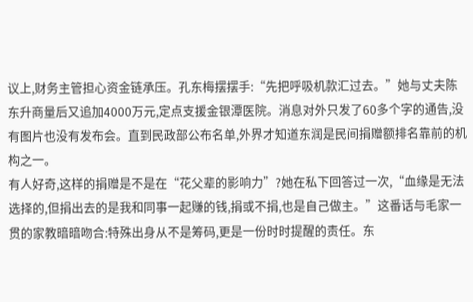议上,财务主管担心资金链承压。孔东梅摆摆手:“先把呼吸机款汇过去。”她与丈夫陈东升商量后又追加4000万元,定点支援金银潭医院。消息对外只发了60多个字的通告,没有图片也没有发布会。直到民政部公布名单,外界才知道东润是民间捐赠额排名靠前的机构之一。
有人好奇,这样的捐赠是不是在“花父辈的影响力”?她在私下回答过一次,“血缘是无法选择的,但捐出去的是我和同事一起赚的钱,捐或不捐,也是自己做主。”这番话与毛家一贯的家教暗暗吻合:特殊出身从不是筹码,更是一份时时提醒的责任。东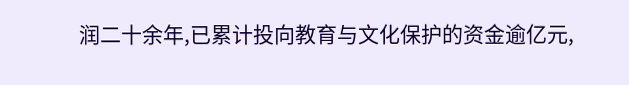润二十余年,已累计投向教育与文化保护的资金逾亿元,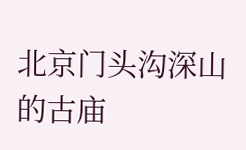北京门头沟深山的古庙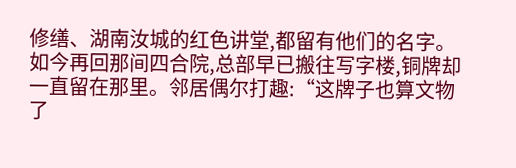修缮、湖南汝城的红色讲堂,都留有他们的名字。
如今再回那间四合院,总部早已搬往写字楼,铜牌却一直留在那里。邻居偶尔打趣:“这牌子也算文物了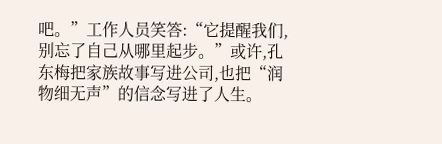吧。”工作人员笑答:“它提醒我们,别忘了自己从哪里起步。”或许,孔东梅把家族故事写进公司,也把“润物细无声”的信念写进了人生。